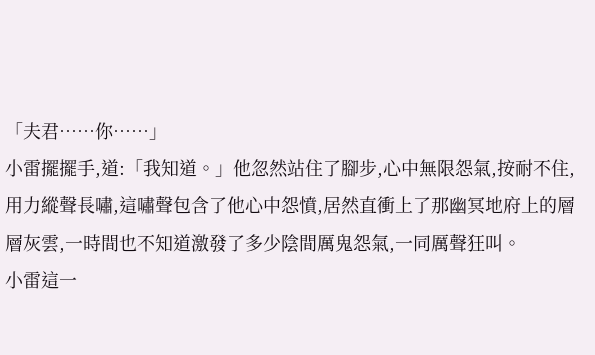「夫君……你……」
小雷擺擺手,道:「我知道。」他忽然站住了腳步,心中無限怨氣,按耐不住,用力縱聲長嘯,這嘯聲包含了他心中怨憤,居然直衝上了那幽冥地府上的層層灰雲,一時間也不知道激發了多少陰間厲鬼怨氣,一同厲聲狂叫。
小雷這一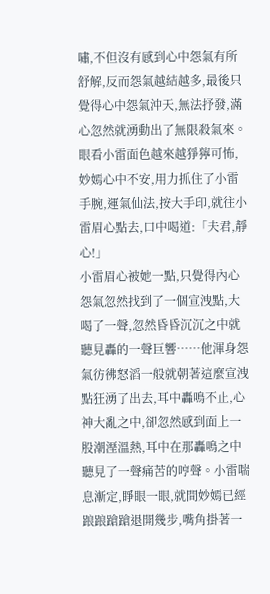嘯,不但沒有感到心中怨氣有所舒解,反而怨氣越結越多,最後只覺得心中怨氣沖天,無法抒發,滿心忽然就湧動出了無限殺氣來。
眼看小雷面色越來越猙獰可怖,妙嫣心中不安,用力抓住了小雷手腕,運氣仙法,按大手印,就往小雷眉心點去,口中喝道:「夫君,靜心!」
小雷眉心被她一點,只覺得內心怨氣忽然找到了一個宣洩點,大喝了一聲,忽然昏昏沉沉之中就聽見轟的一聲巨響……他渾身怨氣彷彿怒滔一般就朝著這麼宣洩點狂湧了出去,耳中轟鳴不止,心神大亂之中,卻忽然感到面上一股潮溼溫熱,耳中在那轟鳴之中聽見了一聲痛苦的哼聲。小雷喘息漸定,睜眼一眼,就間妙嫣已經踉踉蹌蹌退開幾步,嘴角掛著一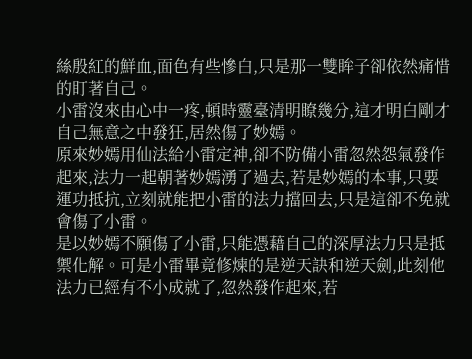絲殷紅的鮮血,面色有些慘白,只是那一雙眸子卻依然痛惜的盯著自己。
小雷沒來由心中一疼,頓時靈臺清明瞭幾分,這才明白剛才自己無意之中發狂,居然傷了妙嫣。
原來妙嫣用仙法給小雷定神,卻不防備小雷忽然怨氣發作起來,法力一起朝著妙嫣湧了過去,若是妙嫣的本事,只要運功抵抗,立刻就能把小雷的法力擋回去,只是這卻不免就會傷了小雷。
是以妙嫣不願傷了小雷,只能憑藉自己的深厚法力只是抵禦化解。可是小雷畢竟修煉的是逆天訣和逆天劍,此刻他法力已經有不小成就了,忽然發作起來,若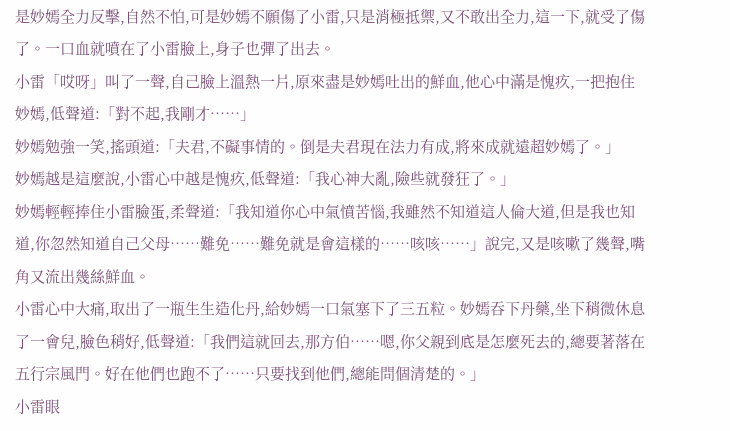是妙嫣全力反擊,自然不怕,可是妙嫣不願傷了小雷,只是消極抵禦,又不敢出全力,這一下,就受了傷了。一口血就噴在了小雷臉上,身子也彈了出去。
小雷「哎呀」叫了一聲,自己臉上溫熱一片,原來盡是妙嫣吐出的鮮血,他心中滿是愧疚,一把抱住妙嫣,低聲道:「對不起,我剛才……」
妙嫣勉強一笑,搖頭道:「夫君,不礙事情的。倒是夫君現在法力有成,將來成就遠超妙嫣了。」
妙嫣越是這麼說,小雷心中越是愧疚,低聲道:「我心神大亂,險些就發狂了。」
妙嫣輕輕捧住小雷臉蛋,柔聲道:「我知道你心中氣憤苦惱,我雖然不知道這人倫大道,但是我也知道,你忽然知道自己父母……難免……難免就是會這樣的……咳咳……」說完,又是咳嗽了幾聲,嘴角又流出幾絲鮮血。
小雷心中大痛,取出了一瓶生生造化丹,給妙嫣一口氣塞下了三五粒。妙嫣吞下丹藥,坐下稍微休息了一會兒,臉色稍好,低聲道:「我們這就回去,那方伯……嗯,你父親到底是怎麼死去的,總要著落在五行宗風門。好在他們也跑不了……只要找到他們,總能問個清楚的。」
小雷眼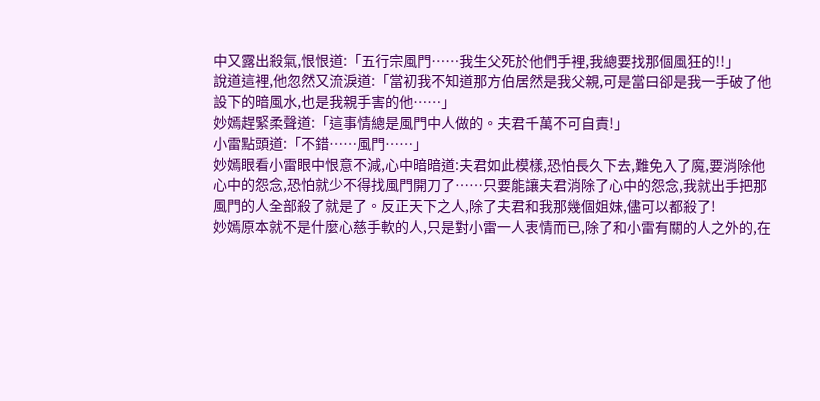中又露出殺氣,恨恨道:「五行宗風門……我生父死於他們手裡,我總要找那個風狂的!!」
說道這裡,他忽然又流淚道:「當初我不知道那方伯居然是我父親,可是當曰卻是我一手破了他設下的暗風水,也是我親手害的他……」
妙嫣趕緊柔聲道:「這事情總是風門中人做的。夫君千萬不可自責!」
小雷點頭道:「不錯……風門……」
妙嫣眼看小雷眼中恨意不減,心中暗暗道:夫君如此模樣,恐怕長久下去,難免入了魔,要消除他心中的怨念,恐怕就少不得找風門開刀了……只要能讓夫君消除了心中的怨念,我就出手把那風門的人全部殺了就是了。反正天下之人,除了夫君和我那幾個姐妹,儘可以都殺了!
妙嫣原本就不是什麼心慈手軟的人,只是對小雷一人衷情而已,除了和小雷有關的人之外的,在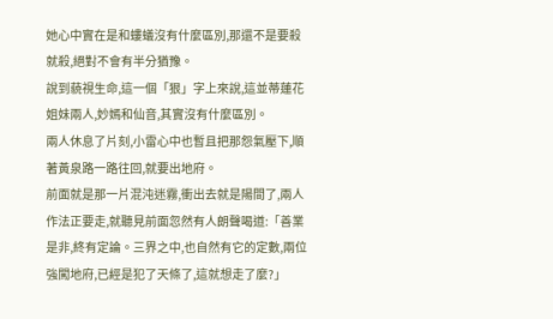她心中實在是和螻蟻沒有什麼區別,那還不是要殺就殺,絕對不會有半分猶豫。
說到藐視生命,這一個「狠」字上來說,這並蒂蓮花姐妹兩人,妙嫣和仙音,其實沒有什麼區別。
兩人休息了片刻,小雷心中也暫且把那怨氣壓下,順著黃泉路一路往回,就要出地府。
前面就是那一片混沌迷霧,衝出去就是陽間了,兩人作法正要走,就聽見前面忽然有人朗聲喝道:「善業是非,終有定論。三界之中,也自然有它的定數,兩位強闖地府,已經是犯了天條了,這就想走了麼?」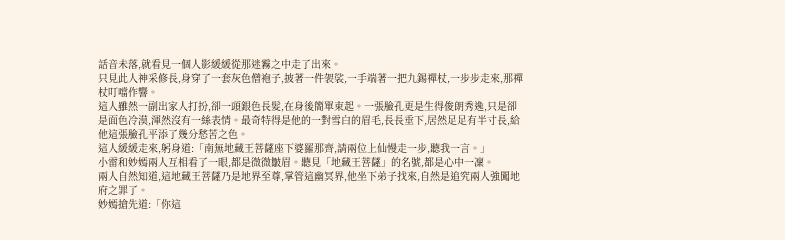話音未落,就看見一個人影緩緩從那迷霧之中走了出來。
只見此人神采修長,身穿了一套灰色僧袍子,披著一件袈裟,一手端著一把九錫禪杖,一步步走來,那禪杖叮噹作響。
這人雖然一副出家人打扮,卻一頭銀色長髮,在身後簡單束起。一張臉孔更是生得俊朗秀逸,只是卻是面色冷漠,渾然沒有一絲表情。最奇特得是他的一對雪白的眉毛,長長垂下,居然足足有半寸長,給他這張臉孔平添了幾分愁苦之色。
這人緩緩走來,躬身道:「南無地藏王菩薩座下婆羅那齊,請兩位上仙慢走一步,聽我一言。」
小雷和妙嫣兩人互相看了一眼,都是微微皺眉。聽見「地藏王菩薩」的名號,都是心中一凜。
兩人自然知道,這地藏王菩薩乃是地界至尊,掌管這幽冥界,他坐下弟子找來,自然是追究兩人強闖地府之罪了。
妙嫣搶先道:「你這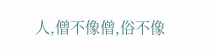人,僧不像僧,俗不像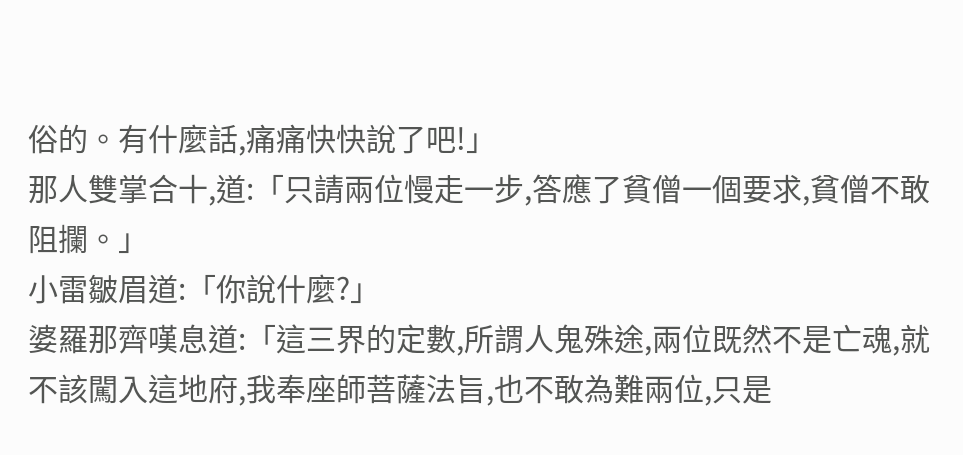俗的。有什麼話,痛痛快快說了吧!」
那人雙掌合十,道:「只請兩位慢走一步,答應了貧僧一個要求,貧僧不敢阻攔。」
小雷皺眉道:「你說什麼?」
婆羅那齊嘆息道:「這三界的定數,所謂人鬼殊途,兩位既然不是亡魂,就不該闖入這地府,我奉座師菩薩法旨,也不敢為難兩位,只是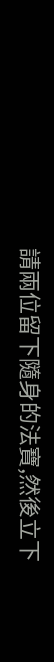請兩位留下隨身的法寶,然後立下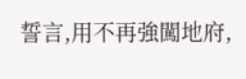誓言,用不再強闖地府,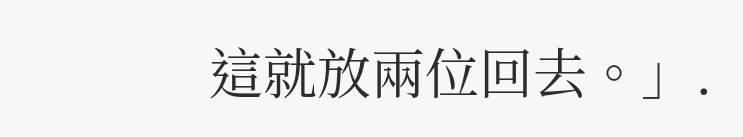這就放兩位回去。」.